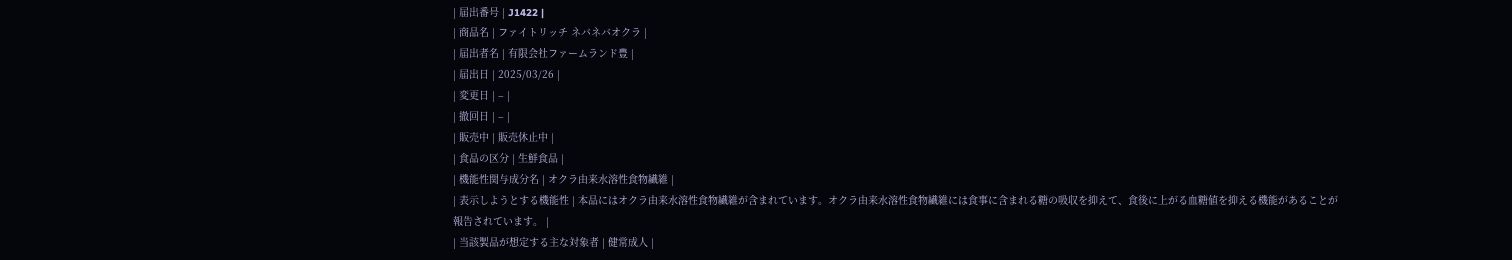| 届出番号 | J1422 |
| 商品名 | ファイトリッチ ネバネバオクラ |
| 届出者名 | 有限会社ファームランド豊 |
| 届出日 | 2025/03/26 |
| 変更日 | – |
| 撤回日 | – |
| 販売中 | 販売休止中 |
| 食品の区分 | 生鮮食品 |
| 機能性関与成分名 | オクラ由来水溶性食物繊維 |
| 表示しようとする機能性 | 本品にはオクラ由来水溶性食物繊維が含まれています。オクラ由来水溶性食物繊維には食事に含まれる糖の吸収を抑えて、食後に上がる血糖値を抑える機能があることが報告されています。 |
| 当該製品が想定する主な対象者 | 健常成人 |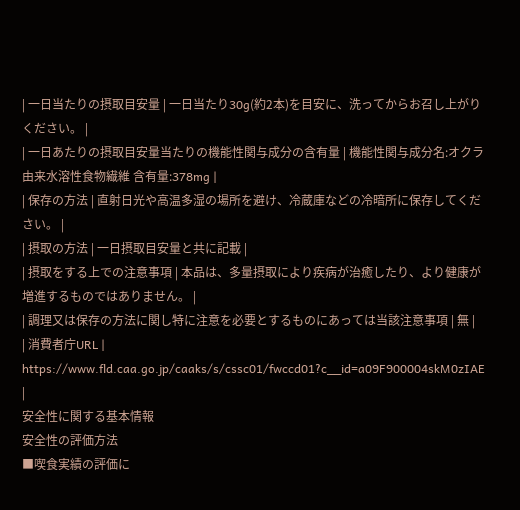| 一日当たりの摂取目安量 | 一日当たり30g(約2本)を目安に、洗ってからお召し上がりください。 |
| 一日あたりの摂取目安量当たりの機能性関与成分の含有量 | 機能性関与成分名:オクラ由来水溶性食物繊維 含有量:378mg |
| 保存の方法 | 直射日光や高温多湿の場所を避け、冷蔵庫などの冷暗所に保存してください。 |
| 摂取の方法 | 一日摂取目安量と共に記載 |
| 摂取をする上での注意事項 | 本品は、多量摂取により疾病が治癒したり、より健康が増進するものではありません。 |
| 調理又は保存の方法に関し特に注意を必要とするものにあっては当該注意事項 | 無 |
| 消費者庁URL | https://www.fld.caa.go.jp/caaks/s/cssc01/fwccd01?c__id=a09F900004skM0zIAE |
安全性に関する基本情報
安全性の評価方法
■喫食実績の評価に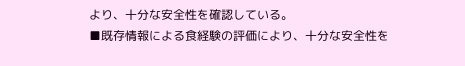より、十分な安全性を確認している。
■既存情報による食経験の評価により、十分な安全性を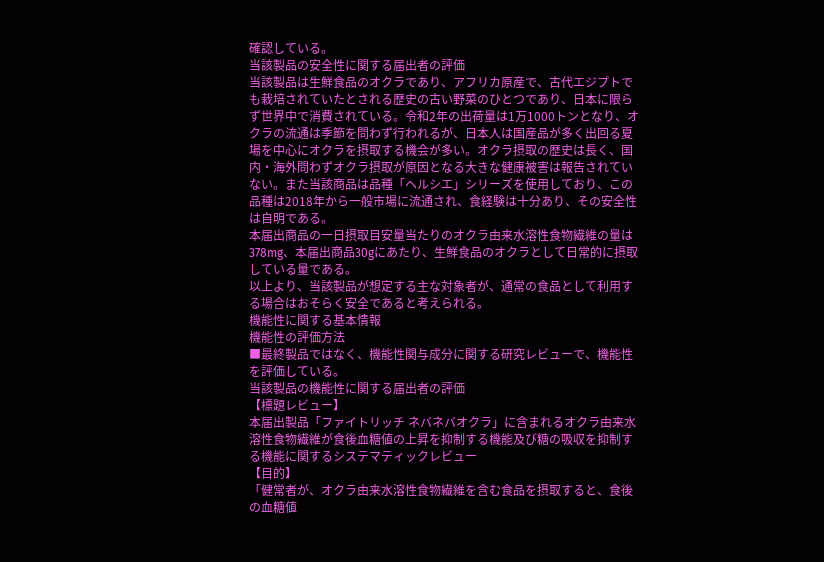確認している。
当該製品の安全性に関する届出者の評価
当該製品は生鮮食品のオクラであり、アフリカ原産で、古代エジプトでも栽培されていたとされる歴史の古い野菜のひとつであり、日本に限らず世界中で消費されている。令和2年の出荷量は1万1000トンとなり、オクラの流通は季節を問わず行われるが、日本人は国産品が多く出回る夏場を中心にオクラを摂取する機会が多い。オクラ摂取の歴史は長く、国内・海外問わずオクラ摂取が原因となる大きな健康被害は報告されていない。また当該商品は品種「ヘルシエ」シリーズを使用しており、この品種は2018年から一般市場に流通され、食経験は十分あり、その安全性は自明である。
本届出商品の一日摂取目安量当たりのオクラ由来水溶性食物繊維の量は378mg、本届出商品30gにあたり、生鮮食品のオクラとして日常的に摂取している量である。
以上より、当該製品が想定する主な対象者が、通常の食品として利用する場合はおそらく安全であると考えられる。
機能性に関する基本情報
機能性の評価方法
■最終製品ではなく、機能性関与成分に関する研究レビューで、機能性を評価している。
当該製品の機能性に関する届出者の評価
【標題レビュー】
本届出製品「ファイトリッチ ネバネバオクラ」に含まれるオクラ由来水溶性食物繊維が食後血糖値の上昇を抑制する機能及び糖の吸収を抑制する機能に関するシステマティックレビュー
【目的】
「健常者が、オクラ由来水溶性食物繊維を含む食品を摂取すると、食後の血糖値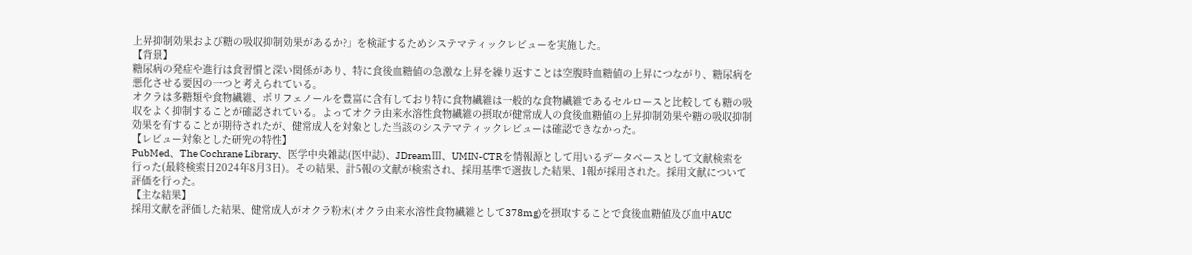上昇抑制効果および糖の吸収抑制効果があるか?」を検証するためシステマティックレビューを実施した。
【背景】
糖尿病の発症や進行は食習慣と深い関係があり、特に食後血糖値の急激な上昇を繰り返すことは空腹時血糖値の上昇につながり、糖尿病を悪化させる要因の一つと考えられている。
オクラは多糖類や食物繊維、ポリフェノールを豊富に含有しており特に食物繊維は一般的な食物繊維であるセルロースと比較しても糖の吸収をよく抑制することが確認されている。よってオクラ由来水溶性食物繊維の摂取が健常成人の食後血糖値の上昇抑制効果や糖の吸収抑制効果を有することが期待されたが、健常成人を対象とした当該のシステマティックレビューは確認できなかった。
【レビュー対象とした研究の特性】
PubMed、The Cochrane Library、医学中央雑誌(医中誌)、JDreamⅢ、UMIN-CTRを情報源として用いるデータベースとして文献検索を行った(最終検索日2024年8月3日)。その結果、計5報の文献が検索され、採用基準で選抜した結果、1報が採用された。採用文献について評価を行った。
【主な結果】
採用文献を評価した結果、健常成人がオクラ粉末(オクラ由来水溶性食物繊維として378mg)を摂取することで食後血糖値及び血中AUC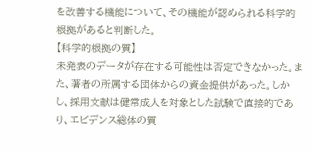を改善する機能について、その機能が認められる科学的根拠があると判断した。
【科学的根拠の質】
未発表のデータが存在する可能性は否定できなかった。また、著者の所属する団体からの資金提供があった。しかし、採用文献は健常成人を対象とした試験で直接的であり、エビデンス総体の質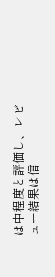は中程度と評価し、レビュー結果は信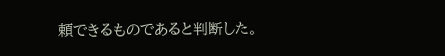頼できるものであると判断した。